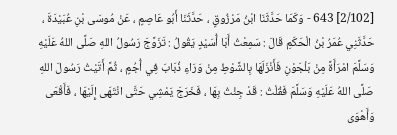[2/102] 643 - وَكَمَا حَدَّثَنَا ابْنُ مَرْزُوقٍ ، حَدَّثَنَا أَبُو عَاصِمٍ ، عَنْ مُوسَى بْنِ عُبَيْدَةَ ، حَدَّثَنِي عُمَرُ بْنُ الْحَكَمِ قَالَ : سَمِعْتُ أَبَا أُسَيْدٍ يَقُولُ : تَزَوَّجَ رَسُولُ اللهِ صَلَّى اللهُ عَلَيْهِ وَسَلَّمَ امْرَأَةً مِنْ بَلْجَوْنِ فَأَنْزَلَهَا بِالشَّوْطِ مِنْ وَرَاءِ ذُبَابَ فِي أُجُمٍ ، ثُمَّ أَتَيْتُ رَسُولَ اللهِ صَلَّى اللهُ عَلَيْهِ وَسَلَّمَ فَقُلْتُ : قَدْ جِئْتُ بِهَا ، فَخَرَجَ يَمْشِي حَتَّى انْتَهَى إِلَيْهَا ، فَأَقْعَى وَأَهْوَى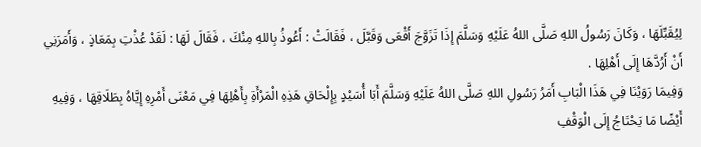لِيُقَبِّلَهَا ، وَكَانَ رَسُولُ اللهِ صَلَّى اللهُ عَلَيْهِ وَسَلَّمَ إِذَا تَزَوَّجَ أَقْعَى وَقَبَّلَ ، فَقَالَتْ : أَعُوذُ بِاللهِ مِنْكَ ، فَقَالَ لَهَا : لَقَدْ عُذْتِ بِمَعَاذٍ ، وَأَمَرَنِي أَنْ أَرُدَّهَا إِلَى أَهْلِهَا .
وَفِيمَا رَوَيْنَا فِي هَذَا الْبَابِ أَمَرُ رَسُولِ اللهِ صَلَّى اللهُ عَلَيْهِ وَسَلَّمَ أَبَا أُسَيْدٍ بِإِلْحَاقِ هَذِهِ الْمَرْأَةِ بِأَهْلِهَا فِي مَعْنَى أَمْرِهِ إِيَّاهُ بِطَلَاقِهَا ، وَفِيهِ أَيْضًا مَا يَحْتَاجُ إِلَى الْوَقْفِ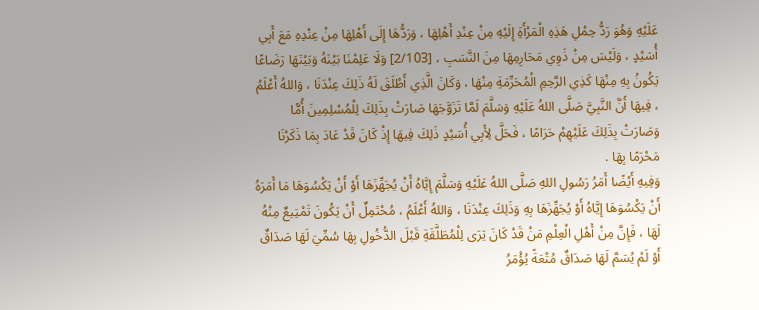عَلَيْهِ وَهُوَ رَدُّ حِمْلِ هَذِهِ الْمَرْأَةِ إِلَيْهِ مِنْ عِنْدِ أَهْلِهَا ، وَرَدُّهَا إِلَى أَهْلِهَا مِنْ عِنْدِهِ مَعَ أَبِي أُسَيْدٍ ، وَلَيْسَ مِنْ ذَوِي مَحَارِمِهَا مِنَ النَّسَبِ ، [2/103] وَلَا عَلِمْنَا بَيْنَهُ وَبَيْنَهَا رَضَاعًا يَكُونُ بِهِ مِنْهَا كَذِي الرَّحِمِ الْمُحَرِّمَةِ مِنْهَا ، وَكَانَ الَّذِي أَطْلَقَ لَهُ ذَلِكَ عِنْدَنَا ، وَاللهُ أَعْلَمُ ، فِيهَا أَنَّ النَّبِيَّ صَلَّى اللهُ عَلَيْهِ وَسَلَّمَ لَمَّا تَزَوَّجَهَا صَارَتْ بِذَلِكَ لِلْمُسْلِمِينَ أُمًّا وَصَارَتْ بِذَلِكَ عَلَيْهِمْ حَرَامًا ، فَحَلَّ لِأَبِي أُسَيْدٍ ذَلِكَ فِيهَا إِذْ كَانَ قَدْ عَادَ بِمَا ذَكَرْنَا مَحْرَمًا بِهَا .
وَفِيهِ أَيْضًا أَمَرُ رَسُولِ اللهِ صَلَّى اللهُ عَلَيْهِ وَسَلَّمَ إِيَّاهُ أَنْ يُجَهِّزَهَا أَوْ أَنْ يَكْسُوَهَا مَا أَمَرَهُ أَنْ يَكْسُوَهَا إِيَّاهُ أَوْ يُجَهِّزَهَا بِهِ وَذَلِكَ عِنْدَنَا ، وَاللهُ أَعْلَمُ ، مُحْتَمِلٌ أَنْ يَكُونَ تَمْتِيعٌ مِنْهُ لَهَا ، فَإِنَّ مِنْ أَهْلِ الْعِلْمِ مَنْ قَدْ كَانَ يَرَى لِلْمُطَلَّقَةِ قَبْلَ الدُّخُولِ بِهَا سُمِّيَ لَهَا صَدَاقٌ أَوْ لَمْ يُسَمَّ لَهَا صَدَاقٌ مُتْعَةً يُؤْمَرُ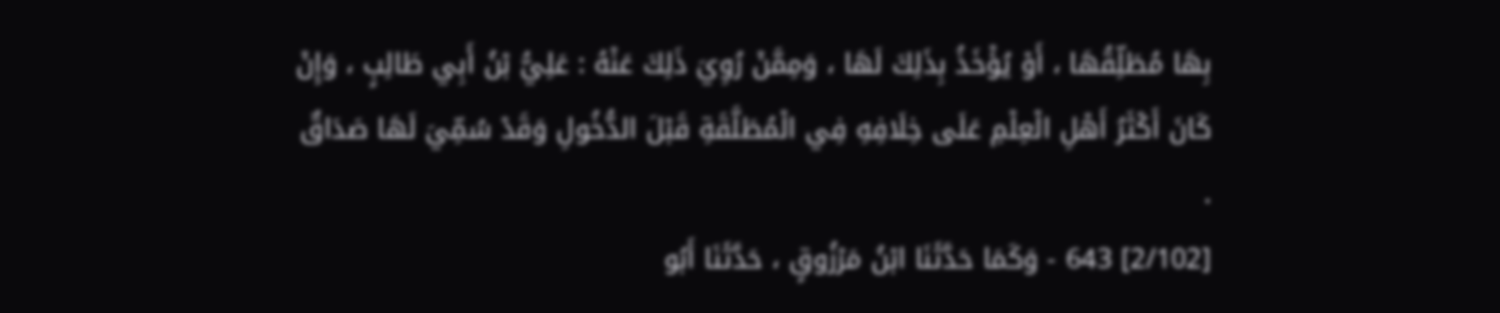بِهَا مُطَلِّقُهَا ، أَوْ يُؤْخَذُ بِذَلِكَ لَهَا ، وَمِمَّنْ رُوِيَ ذَلِكَ عَنْهُ : عَلِيُّ بْنُ أَبِي طَالِبٍ ، وَإِنْ كَانَ أَكْثَرُ أَهْلِ الْعِلْمِ عَلَى خِلَافِهِ فِي الْمُطَلَّقَةِ قَبْلَ الدُّخُولِ وَقَدْ سُمِّيَ لَهَا صَدَاقٌ
.
[2/102] 643 - وَكَمَا حَدَّثَنَا ابْنُ مَرْزُوقٍ ، حَدَّثَنَا أَبُو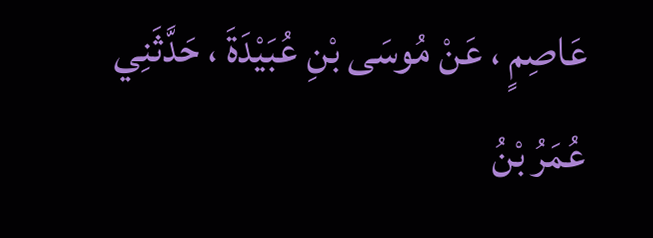عَاصِمٍ ، عَنْ مُوسَى بْنِ عُبَيْدَةَ ، حَدَّثَنِي عُمَرُ بْنُ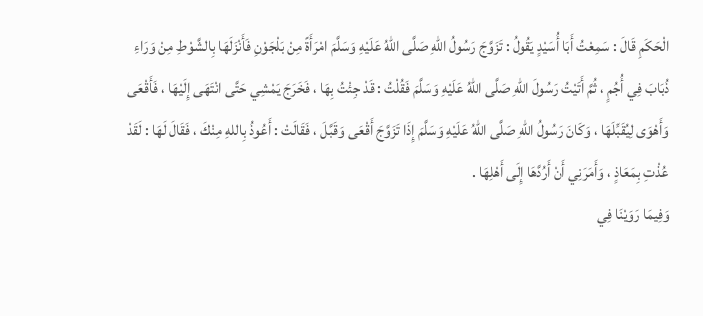الْحَكَمِ قَالَ : سَمِعْتُ أَبَا أُسَيْدٍ يَقُولُ : تَزَوَّجَ رَسُولُ اللهِ صَلَّى اللهُ عَلَيْهِ وَسَلَّمَ امْرَأَةً مِنْ بَلْجَوْنِ فَأَنْزَلَهَا بِالشَّوْطِ مِنْ وَرَاءِ ذُبَابَ فِي أُجُمٍ ، ثُمَّ أَتَيْتُ رَسُولَ اللهِ صَلَّى اللهُ عَلَيْهِ وَسَلَّمَ فَقُلْتُ : قَدْ جِئْتُ بِهَا ، فَخَرَجَ يَمْشِي حَتَّى انْتَهَى إِلَيْهَا ، فَأَقْعَى وَأَهْوَى لِيُقَبِّلَهَا ، وَكَانَ رَسُولُ اللهِ صَلَّى اللهُ عَلَيْهِ وَسَلَّمَ إِذَا تَزَوَّجَ أَقْعَى وَقَبَّلَ ، فَقَالَتْ : أَعُوذُ بِاللهِ مِنْكَ ، فَقَالَ لَهَا : لَقَدْ عُذْتِ بِمَعَاذٍ ، وَأَمَرَنِي أَنْ أَرُدَّهَا إِلَى أَهْلِهَا .
وَفِيمَا رَوَيْنَا فِي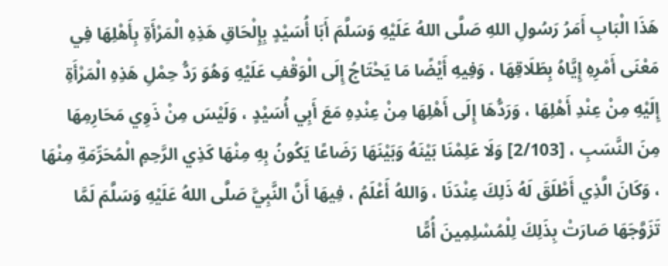هَذَا الْبَابِ أَمَرُ رَسُولِ اللهِ صَلَّى اللهُ عَلَيْهِ وَسَلَّمَ أَبَا أُسَيْدٍ بِإِلْحَاقِ هَذِهِ الْمَرْأَةِ بِأَهْلِهَا فِي مَعْنَى أَمْرِهِ إِيَّاهُ بِطَلَاقِهَا ، وَفِيهِ أَيْضًا مَا يَحْتَاجُ إِلَى الْوَقْفِ عَلَيْهِ وَهُوَ رَدُّ حِمْلِ هَذِهِ الْمَرْأَةِ إِلَيْهِ مِنْ عِنْدِ أَهْلِهَا ، وَرَدُّهَا إِلَى أَهْلِهَا مِنْ عِنْدِهِ مَعَ أَبِي أُسَيْدٍ ، وَلَيْسَ مِنْ ذَوِي مَحَارِمِهَا مِنَ النَّسَبِ ، [2/103] وَلَا عَلِمْنَا بَيْنَهُ وَبَيْنَهَا رَضَاعًا يَكُونُ بِهِ مِنْهَا كَذِي الرَّحِمِ الْمُحَرِّمَةِ مِنْهَا ، وَكَانَ الَّذِي أَطْلَقَ لَهُ ذَلِكَ عِنْدَنَا ، وَاللهُ أَعْلَمُ ، فِيهَا أَنَّ النَّبِيَّ صَلَّى اللهُ عَلَيْهِ وَسَلَّمَ لَمَّا تَزَوَّجَهَا صَارَتْ بِذَلِكَ لِلْمُسْلِمِينَ أُمًّا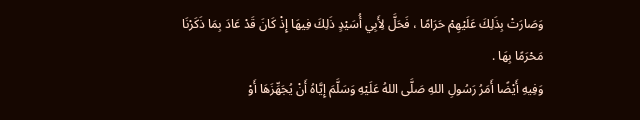وَصَارَتْ بِذَلِكَ عَلَيْهِمْ حَرَامًا ، فَحَلَّ لِأَبِي أُسَيْدٍ ذَلِكَ فِيهَا إِذْ كَانَ قَدْ عَادَ بِمَا ذَكَرْنَا مَحْرَمًا بِهَا .
وَفِيهِ أَيْضًا أَمَرُ رَسُولِ اللهِ صَلَّى اللهُ عَلَيْهِ وَسَلَّمَ إِيَّاهُ أَنْ يُجَهِّزَهَا أَوْ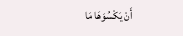أَنْ يَكْسُوَهَا مَا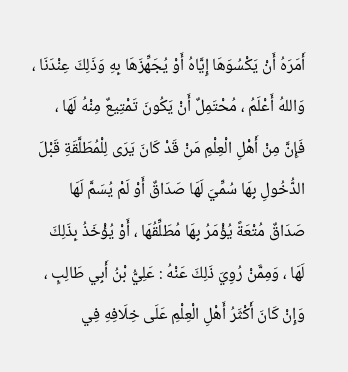أَمَرَهُ أَنْ يَكْسُوَهَا إِيَّاهُ أَوْ يُجَهِّزَهَا بِهِ وَذَلِكَ عِنْدَنَا ، وَاللهُ أَعْلَمُ ، مُحْتَمِلٌ أَنْ يَكُونَ تَمْتِيعٌ مِنْهُ لَهَا ، فَإِنَّ مِنْ أَهْلِ الْعِلْمِ مَنْ قَدْ كَانَ يَرَى لِلْمُطَلَّقَةِ قَبْلَ الدُّخُولِ بِهَا سُمِّيَ لَهَا صَدَاقٌ أَوْ لَمْ يُسَمَّ لَهَا صَدَاقٌ مُتْعَةً يُؤْمَرُ بِهَا مُطَلِّقُهَا ، أَوْ يُؤْخَذُ بِذَلِكَ لَهَا ، وَمِمَّنْ رُوِيَ ذَلِكَ عَنْهُ : عَلِيُّ بْنُ أَبِي طَالِبٍ ، وَإِنْ كَانَ أَكْثَرُ أَهْلِ الْعِلْمِ عَلَى خِلَافِهِ فِي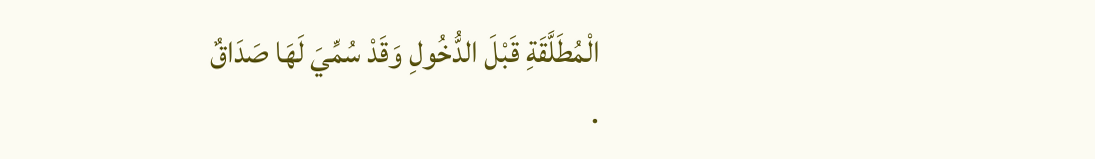الْمُطَلَّقَةِ قَبْلَ الدُّخُولِ وَقَدْ سُمِّيَ لَهَا صَدَاقٌ
.